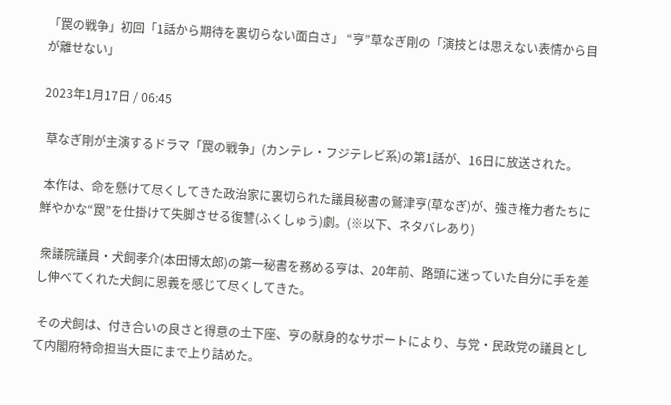「罠の戦争」初回「1話から期待を裏切らない面白さ」 “亨”草なぎ剛の「演技とは思えない表情から目が離せない」

2023年1月17日 / 06:45

 草なぎ剛が主演するドラマ「罠の戦争」(カンテレ・フジテレビ系)の第1話が、16日に放送された。

 本作は、命を懸けて尽くしてきた政治家に裏切られた議員秘書の鷲津亨(草なぎ)が、強き権力者たちに鮮やかな“罠”を仕掛けて失脚させる復讐(ふくしゅう)劇。(※以下、ネタバレあり)

 衆議院議員・犬飼孝介(本田博太郎)の第一秘書を務める亨は、20年前、路頭に迷っていた自分に手を差し伸べてくれた犬飼に恩義を感じて尽くしてきた。

 その犬飼は、付き合いの良さと得意の土下座、亨の献身的なサポートにより、与党・民政党の議員として内閣府特命担当大臣にまで上り詰めた。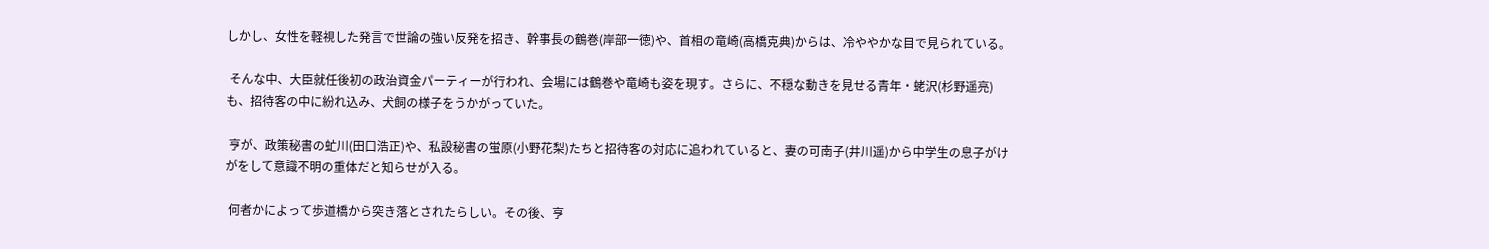しかし、女性を軽視した発言で世論の強い反発を招き、幹事長の鶴巻(岸部一徳)や、首相の竜崎(高橋克典)からは、冷ややかな目で見られている。

 そんな中、大臣就任後初の政治資金パーティーが行われ、会場には鶴巻や竜崎も姿を現す。さらに、不穏な動きを見せる青年・蛯沢(杉野遥亮)も、招待客の中に紛れ込み、犬飼の様子をうかがっていた。

 亨が、政策秘書の虻川(田口浩正)や、私設秘書の蛍原(小野花梨)たちと招待客の対応に追われていると、妻の可南子(井川遥)から中学生の息子がけがをして意識不明の重体だと知らせが入る。

 何者かによって歩道橋から突き落とされたらしい。その後、亨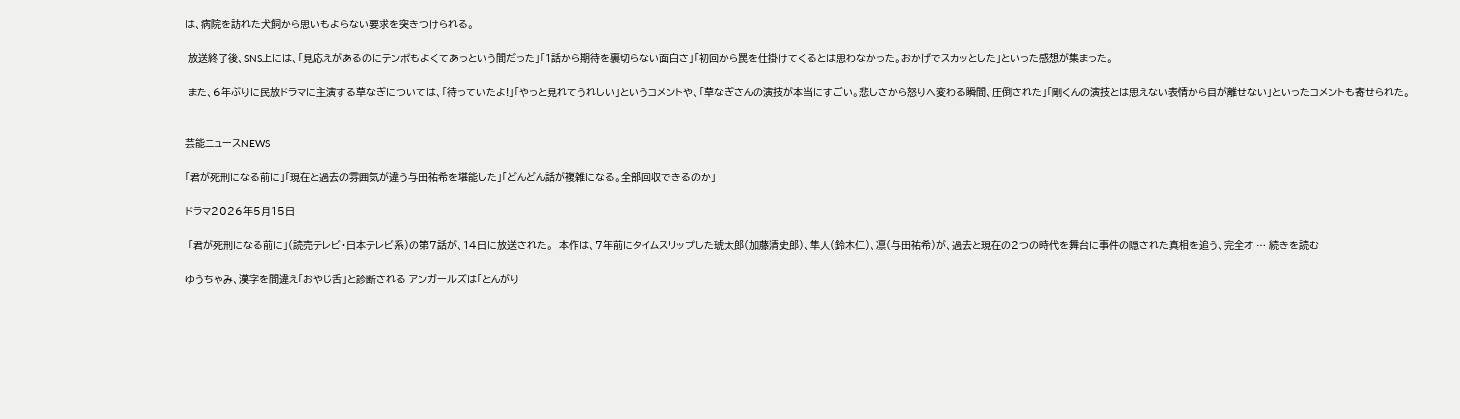は、病院を訪れた犬飼から思いもよらない要求を突きつけられる。

 放送終了後、SNS上には、「見応えがあるのにテンポもよくてあっという間だった」「1話から期待を裏切らない面白さ」「初回から罠を仕掛けてくるとは思わなかった。おかげでスカッとした」といった感想が集まった。

 また、6年ぶりに民放ドラマに主演する草なぎについては、「待っていたよ!」「やっと見れてうれしい」というコメントや、「草なぎさんの演技が本当にすごい。悲しさから怒りへ変わる瞬間、圧倒された」「剛くんの演技とは思えない表情から目が離せない」といったコメントも寄せられた。


芸能ニュースNEWS

「君が死刑になる前に」「現在と過去の雰囲気が違う与田祐希を堪能した」「どんどん話が複雑になる。全部回収できるのか」

ドラマ2026年5月15日

 「君が死刑になる前に」(読売テレビ・日本テレビ系)の第7話が、14日に放送された。  本作は、7年前にタイムスリップした琥太郎(加藤清史郎)、隼人(鈴木仁)、凛(与田祐希)が、過去と現在の2つの時代を舞台に事件の隠された真相を追う、完全オ … 続きを読む

ゆうちゃみ、漢字を間違え「おやじ舌」と診断される アンガールズは「とんがり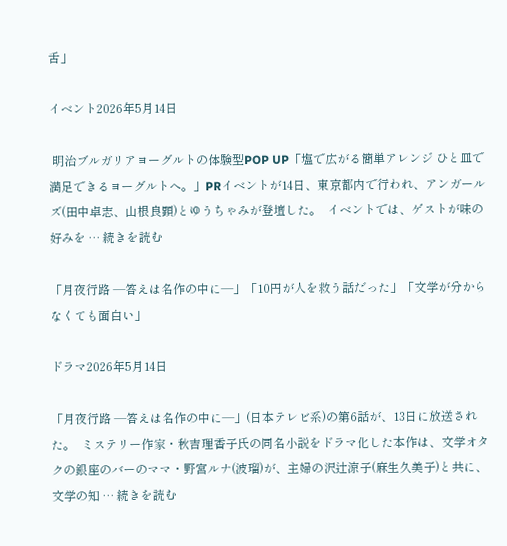舌」

イベント2026年5月14日

 明治ブルガリアヨーグルトの体験型POP UP「塩で広がる簡単アレンジ ひと皿で満足できるヨーグルトへ。」PRイベントが14日、東京都内で行われ、アンガールズ(田中卓志、山根良顕)とゆうちゃみが登壇した。  イベントでは、ゲストが味の好みを … 続きを読む

「月夜行路 ―答えは名作の中に―」「10円が人を救う話だった」「文学が分からなくても面白い」

ドラマ2026年5月14日

「月夜行路 ―答えは名作の中に―」(日本テレビ系)の第6話が、13日に放送された。  ミステリー作家・秋吉理香子氏の同名小説をドラマ化した本作は、文学オタクの銀座のバーのママ・野宮ルナ(波瑠)が、主婦の沢辻涼子(麻生久美子)と共に、文学の知 … 続きを読む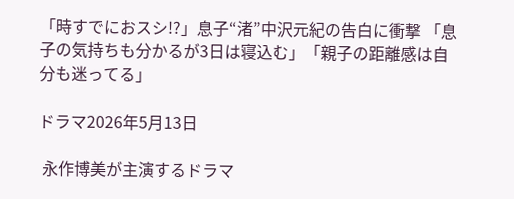「時すでにおスシ!?」息子“渚”中沢元紀の告白に衝撃 「息子の気持ちも分かるが3日は寝込む」「親子の距離感は自分も迷ってる」

ドラマ2026年5月13日

 永作博美が主演するドラマ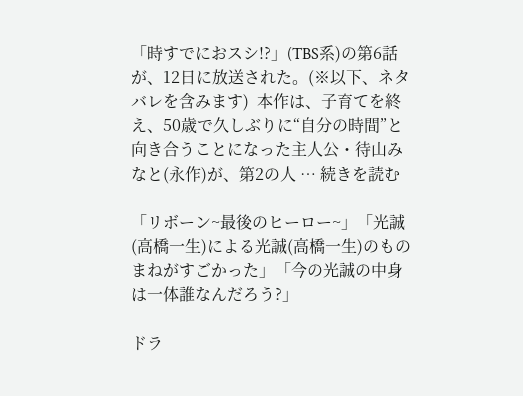「時すでにおスシ!?」(TBS系)の第6話が、12日に放送された。(※以下、ネタバレを含みます)  本作は、子育てを終え、50歳で久しぶりに“自分の時間”と向き合うことになった主人公・待山みなと(永作)が、第2の人 … 続きを読む

「リボーン~最後のヒーロー~」「光誠(高橋一生)による光誠(高橋一生)のものまねがすごかった」「今の光誠の中身は一体誰なんだろう?」

ドラ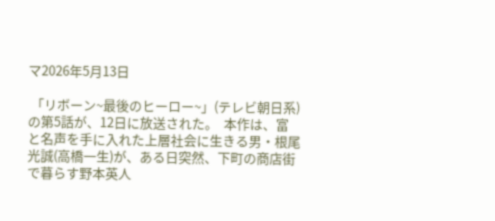マ2026年5月13日

 「リボーン~最後のヒーロー~」(テレビ朝日系)の第5話が、12日に放送された。  本作は、富と名声を手に入れた上層社会に生きる男・根尾光誠(高橋一生)が、ある日突然、下町の商店街で暮らす野本英人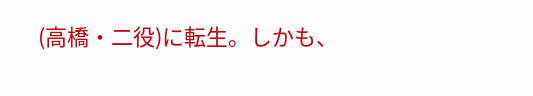(高橋・二役)に転生。しかも、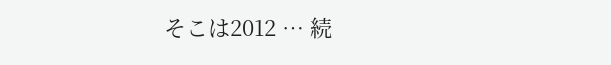そこは2012 … 続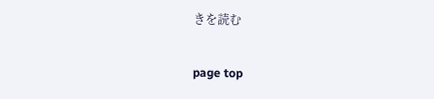きを読む

page top